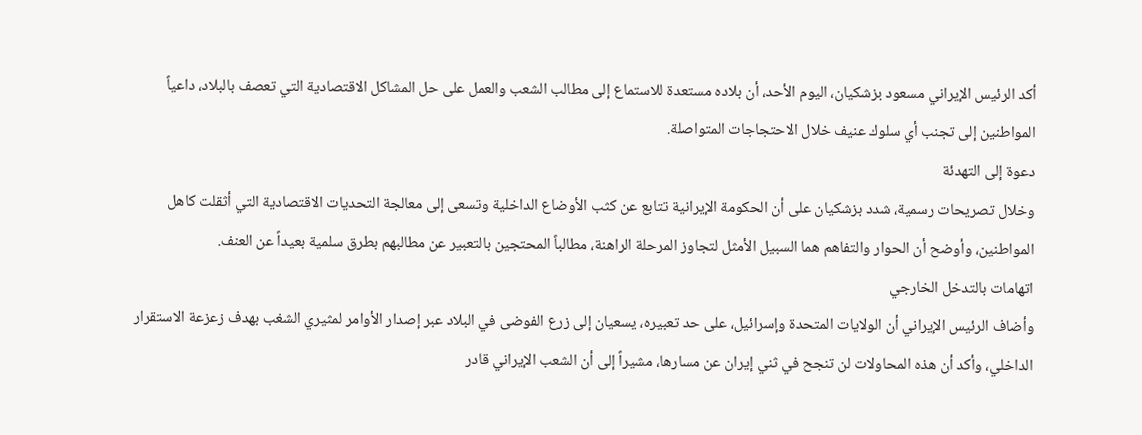أكد الرئيس الإيراني مسعود بزشكيان، اليوم الأحد، أن بلاده مستعدة للاستماع إلى مطالب الشعب والعمل على حل المشاكل الاقتصادية التي تعصف بالبلاد، داعياً المواطنين إلى تجنب أي سلوك عنيف خلال الاحتجاجات المتواصلة.
دعوة إلى التهدئة
وخلال تصريحات رسمية، شدد بزشكيان على أن الحكومة الإيرانية تتابع عن كثب الأوضاع الداخلية وتسعى إلى معالجة التحديات الاقتصادية التي أثقلت كاهل المواطنين، وأوضح أن الحوار والتفاهم هما السبيل الأمثل لتجاوز المرحلة الراهنة، مطالباً المحتجين بالتعبير عن مطالبهم بطرق سلمية بعيداً عن العنف.
اتهامات بالتدخل الخارجي
وأضاف الرئيس الإيراني أن الولايات المتحدة وإسرائيل، على حد تعبيره، يسعيان إلى زرع الفوضى في البلاد عبر إصدار الأوامر لمثيري الشغب بهدف زعزعة الاستقرار الداخلي، وأكد أن هذه المحاولات لن تنجح في ثني إيران عن مسارها، مشيراً إلى أن الشعب الإيراني قادر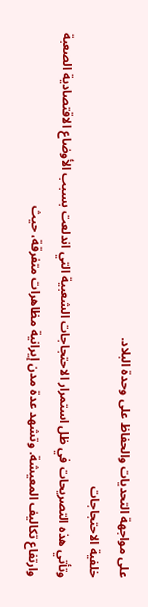على مواجهة التحديات والحفاظ على وحدة البلاد.
خلفية الاحتجاجات
وتأتي هذه التصريحات في ظل استمرار الاحتجاجات الشعبية التي اندلعت بسبب الأوضاع الاقتصادية الصعبة وارتفاع تكاليف المعيشة. وتشهد عدة مدن إيرانية مظاهرات متفرقة، حيث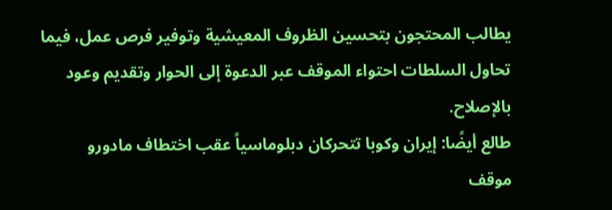يطالب المحتجون بتحسين الظروف المعيشية وتوفير فرص عمل، فيما تحاول السلطات احتواء الموقف عبر الدعوة إلى الحوار وتقديم وعود بالإصلاح.
طالع أيضًا: إيران وكوبا تتحركان دبلوماسياً عقب اختطاف مادورو
موقف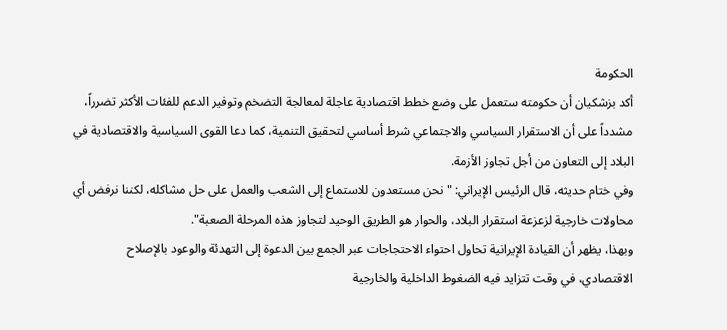الحكومة
أكد بزشكيان أن حكومته ستعمل على وضع خطط اقتصادية عاجلة لمعالجة التضخم وتوفير الدعم للفئات الأكثر تضرراً، مشدداً على أن الاستقرار السياسي والاجتماعي شرط أساسي لتحقيق التنمية، كما دعا القوى السياسية والاقتصادية في البلاد إلى التعاون من أجل تجاوز الأزمة.
وفي ختام حديثه، قال الرئيس الإيراني: "نحن مستعدون للاستماع إلى الشعب والعمل على حل مشاكله، لكننا نرفض أي محاولات خارجية لزعزعة استقرار البلاد، والحوار هو الطريق الوحيد لتجاوز هذه المرحلة الصعبة".
وبهذا، يظهر أن القيادة الإيرانية تحاول احتواء الاحتجاجات عبر الجمع بين الدعوة إلى التهدئة والوعود بالإصلاح الاقتصادي، في وقت تتزايد فيه الضغوط الداخلية والخارجية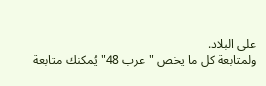على البلاد.
ولمتابعة كل ما يخص "عرب 48" يُمكنك متابعة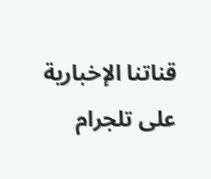قناتنا الإخبارية على تلجرام